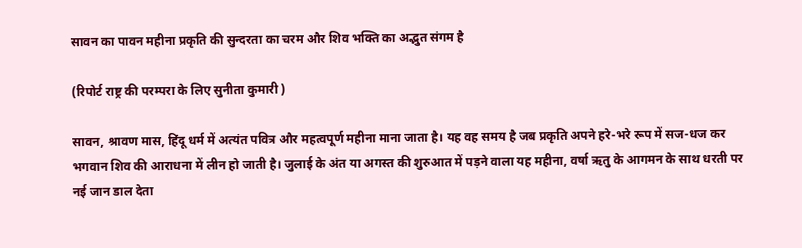सावन का पावन महीना प्रकृति की सुन्दरता का चरम और शिव भक्ति का अद्भुत संगम है

(रिपोर्ट राष्ट्र की परम्परा के लिए सुनीता कुमारी )

सावन, श्रावण मास, हिंदू धर्म में अत्यंत पवित्र और महत्वपूर्ण महीना माना जाता है। यह वह समय है जब प्रकृति अपने हरे-भरे रूप में सज-धज कर भगवान शिव की आराधना में लीन हो जाती है। जुलाई के अंत या अगस्त की शुरुआत में पड़ने वाला यह महीना, वर्षा ऋतु के आगमन के साथ धरती पर नई जान डाल देता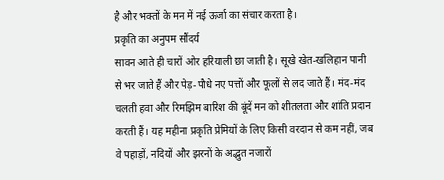है और भक्तों के मन में नई ऊर्जा का संचार करता है।
प्रकृति का अनुपम सौंदर्य
सावन आते ही चारों ओर हरियाली छा जाती है। सूखे खेत-खलिहान पानी से भर जाते हैं और पेड़-पौधे नए पत्तों और फूलों से लद जाते हैं। मंद-मंद चलती हवा और रिमझिम बारिश की बूंदें मन को शीतलता और शांति प्रदान करती हैं। यह महीना प्रकृति प्रेमियों के लिए किसी वरदान से कम नहीं, जब वे पहाड़ों, नदियों और झरनों के अद्भुत नजारों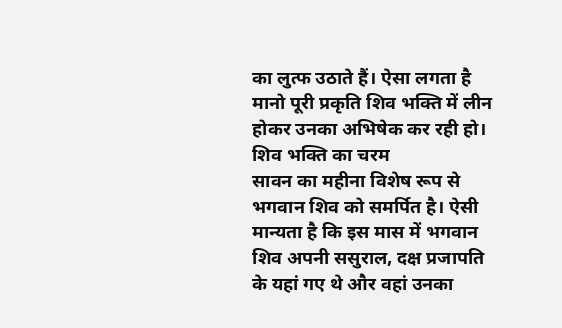का लुत्फ उठाते हैं। ऐसा लगता है मानो पूरी प्रकृति शिव भक्ति में लीन होकर उनका अभिषेक कर रही हो।
शिव भक्ति का चरम
सावन का महीना विशेष रूप से भगवान शिव को समर्पित है। ऐसी मान्यता है कि इस मास में भगवान शिव अपनी ससुराल, दक्ष प्रजापति के यहां गए थे और वहां उनका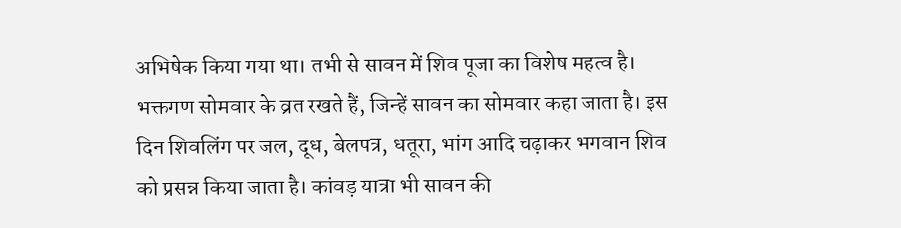अभिषेक किया गया था। तभी से सावन में शिव पूजा का विशेष महत्व है। भक्तगण सोमवार के व्रत रखते हैं, जिन्हें सावन का सोमवार कहा जाता है। इस दिन शिवलिंग पर जल, दूध, बेलपत्र, धतूरा, भांग आदि चढ़ाकर भगवान शिव को प्रसन्न किया जाता है। कांवड़ यात्रा भी सावन की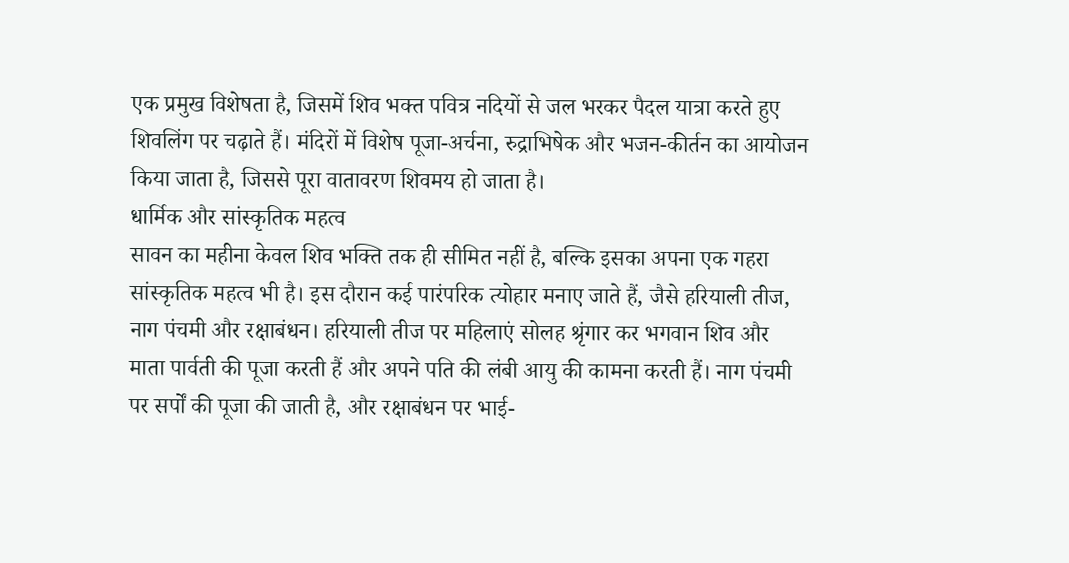एक प्रमुख विशेषता है, जिसमें शिव भक्त पवित्र नदियों से जल भरकर पैदल यात्रा करते हुए शिवलिंग पर चढ़ाते हैं। मंदिरों में विशेष पूजा-अर्चना, रुद्राभिषेक और भजन-कीर्तन का आयोजन किया जाता है, जिससे पूरा वातावरण शिवमय हो जाता है।
धार्मिक और सांस्कृतिक महत्व
सावन का महीना केवल शिव भक्ति तक ही सीमित नहीं है, बल्कि इसका अपना एक गहरा सांस्कृतिक महत्व भी है। इस दौरान कई पारंपरिक त्योहार मनाए जाते हैं, जैसे हरियाली तीज, नाग पंचमी और रक्षाबंधन। हरियाली तीज पर महिलाएं सोलह श्रृंगार कर भगवान शिव और माता पार्वती की पूजा करती हैं और अपने पति की लंबी आयु की कामना करती हैं। नाग पंचमी पर सर्पों की पूजा की जाती है, और रक्षाबंधन पर भाई-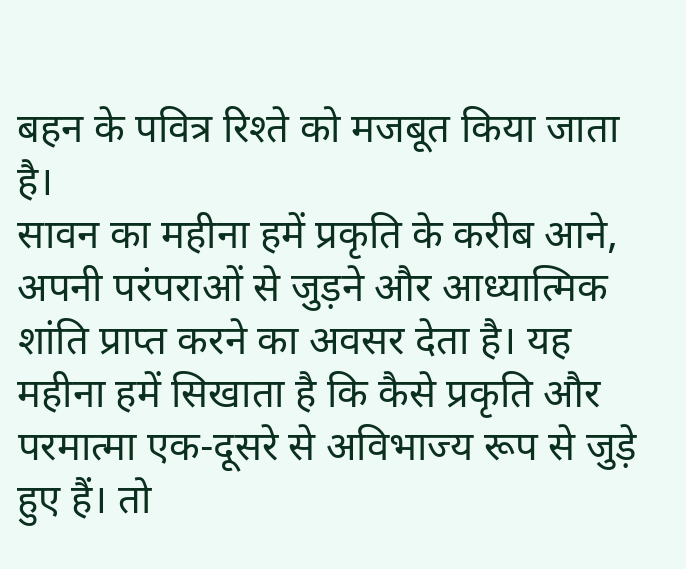बहन के पवित्र रिश्ते को मजबूत किया जाता है।
सावन का महीना हमें प्रकृति के करीब आने, अपनी परंपराओं से जुड़ने और आध्यात्मिक शांति प्राप्त करने का अवसर देता है। यह महीना हमें सिखाता है कि कैसे प्रकृति और परमात्मा एक-दूसरे से अविभाज्य रूप से जुड़े हुए हैं। तो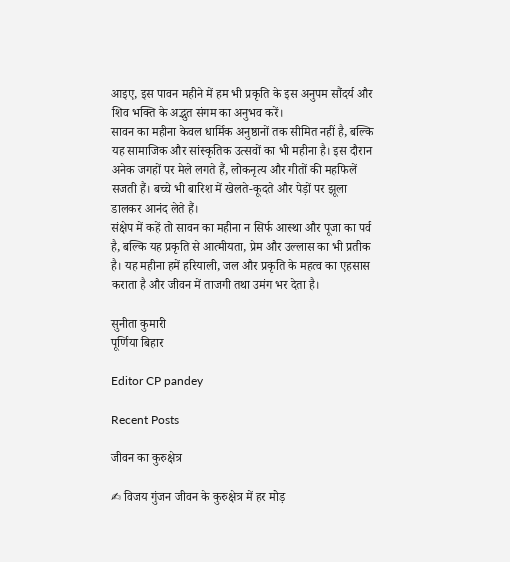आइए, इस पावन महीने में हम भी प्रकृति के इस अनुपम सौंदर्य और शिव भक्ति के अद्भुत संगम का अनुभव करें।
सावन का महीना केवल धार्मिक अनुष्ठानों तक सीमित नहीं है, बल्कि यह सामाजिक और सांस्कृतिक उत्सवों का भी महीना है। इस दौरान अनेक जगहों पर मेले लगते हैं, लोकनृत्य और गीतों की महफिलें सजती हैं। बच्चे भी बारिश में खेलते-कूदते और पेड़ों पर झूला डालकर आनंद लेते हैं।
संक्षेप में कहें तो सावन का महीना न सिर्फ आस्था और पूजा का पर्व है, बल्कि यह प्रकृति से आत्मीयता, प्रेम और उल्लास का भी प्रतीक है। यह महीना हमें हरियाली, जल और प्रकृति के महत्व का एहसास कराता है और जीवन में ताजगी तथा उमंग भर देता है।

सुनीता कुमारी
पूर्णिया बिहार

Editor CP pandey

Recent Posts

जीवन का कुरुक्षेत्र

✍ विजय गुंजन जीवन के कुरुक्षेत्र में हर मोड़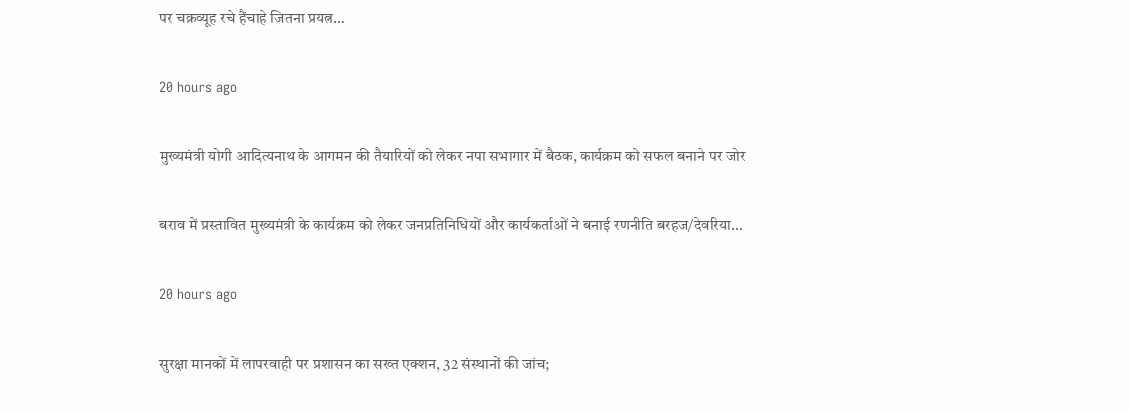पर चक्रव्यूह रचे हैंचाहे जितना प्रयत्न…

20 hours ago

मुख्यमंत्री योगी आदित्यनाथ के आगमन की तैयारियों को लेकर नपा सभागार में बैठक, कार्यक्रम को सफल बनाने पर जोर

बराव में प्रस्तावित मुख्यमंत्री के कार्यक्रम को लेकर जनप्रतिनिधियों और कार्यकर्ताओं ने बनाई रणनीति बरहज/देवरिया…

20 hours ago

सुरक्षा मानकों में लापरवाही पर प्रशासन का सख्त एक्शन, 32 संस्थानों की जांच;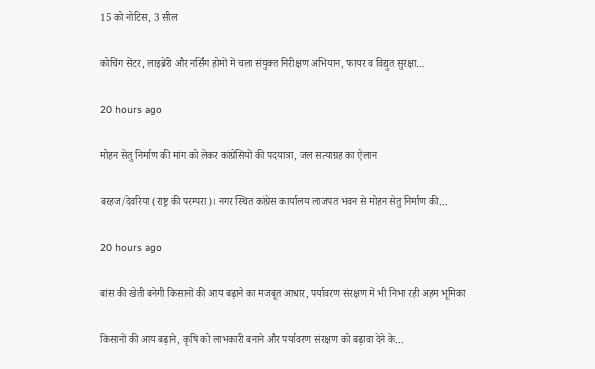15 को नोटिस, 3 सील

कोचिंग सेंटर, लाइब्रेरी और नर्सिंग होमों में चला संयुक्त निरीक्षण अभियान, फायर व विद्युत सुरक्षा…

20 hours ago

मोहन सेतु निर्माण की मांग को लेकर कांग्रेसियों की पदयात्रा, जल सत्याग्रह का ऐलान

बरहज/देवरिया (राष्ट्र की परम्परा)। नगर स्थित कांग्रेस कार्यालय लाजपत भवन से मोहन सेतु निर्माण की…

20 hours ago

बांस की खेती बनेगी किसानों की आय बढ़ाने का मजबूत आधार, पर्यावरण संरक्षण में भी निभा रही अहम भूमिका

किसानों की आय बढ़ाने, कृषि को लाभकारी बनाने और पर्यावरण संरक्षण को बढ़ावा देने के…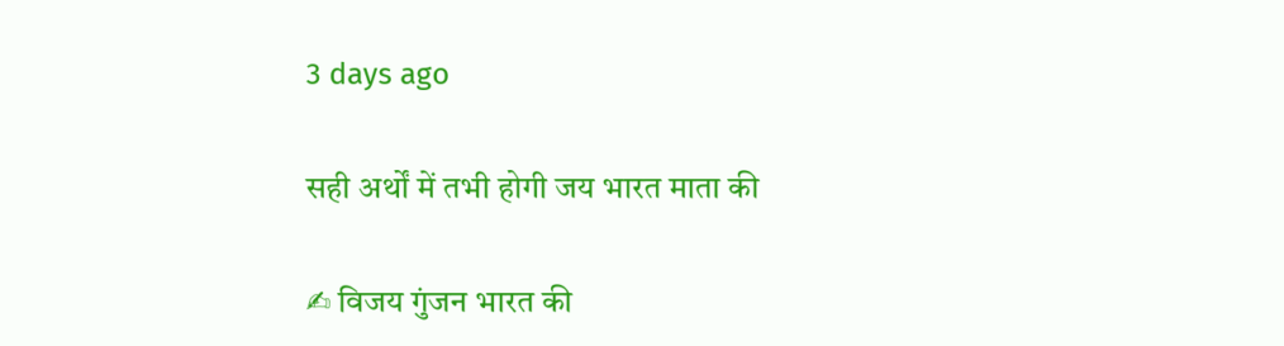3 days ago

सही अर्थों में तभी होगी जय भारत माता की

✍ विजय गुंजन भारत की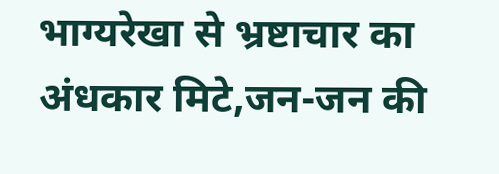भाग्यरेखा से भ्रष्टाचार का अंधकार मिटे,जन-जन की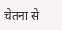चेतना से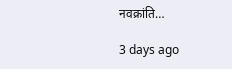नवक्रांति…

3 days ago